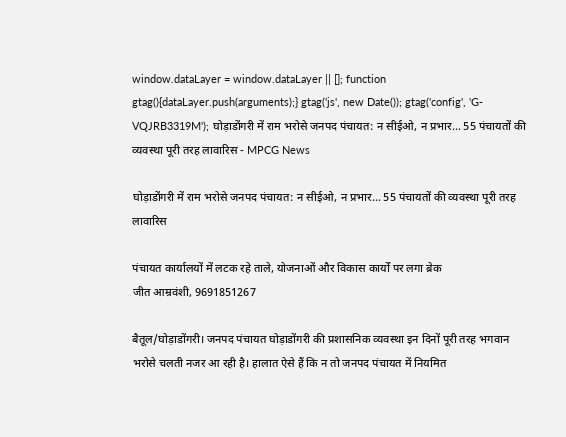window.dataLayer = window.dataLayer || []; function gtag(){dataLayer.push(arguments);} gtag('js', new Date()); gtag('config', 'G-VQJRB3319M'); घोड़ाडोंगरी में राम भरोसे जनपद पंचायत: न सीईओ, न प्रभार… 55 पंचायतों की व्यवस्था पूरी तरह लावारिस - MPCG News

घोड़ाडोंगरी में राम भरोसे जनपद पंचायत: न सीईओ, न प्रभार… 55 पंचायतों की व्यवस्था पूरी तरह लावारिस

पंचायत कार्यालयों में लटक रहे ताले, योजनाओं और विकास कार्यों पर लगा ब्रेक
जीत आम्रवंशी, 9691851267

बैतूल/घोड़ाडोंगरी। जनपद पंचायत घोड़ाडोंगरी की प्रशासनिक व्यवस्था इन दिनों पूरी तरह भगवान भरोसे चलती नजर आ रही है। हालात ऐसे हैं कि न तो जनपद पंचायत में नियमित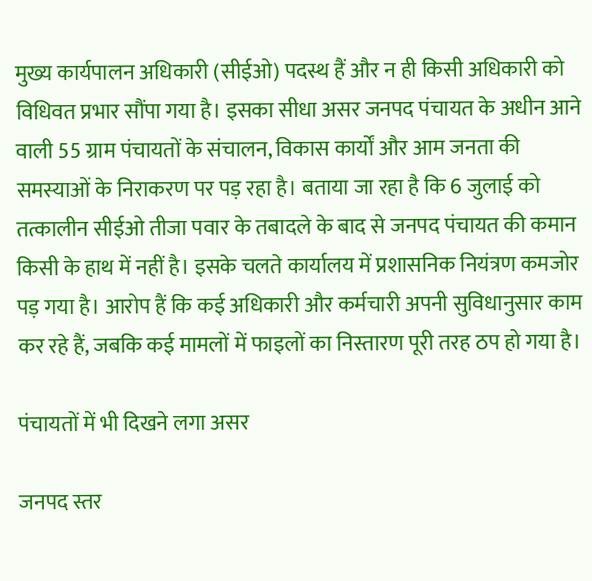मुख्य कार्यपालन अधिकारी (सीईओ) पदस्थ हैं और न ही किसी अधिकारी को विधिवत प्रभार सौंपा गया है। इसका सीधा असर जनपद पंचायत के अधीन आने वाली 55 ग्राम पंचायतों के संचालन, विकास कार्यों और आम जनता की समस्याओं के निराकरण पर पड़ रहा है। बताया जा रहा है कि 6 जुलाई को तत्कालीन सीईओ तीजा पवार के तबादले के बाद से जनपद पंचायत की कमान किसी के हाथ में नहीं है। इसके चलते कार्यालय में प्रशासनिक नियंत्रण कमजोर पड़ गया है। आरोप हैं कि कई अधिकारी और कर्मचारी अपनी सुविधानुसार काम कर रहे हैं, जबकि कई मामलों में फाइलों का निस्तारण पूरी तरह ठप हो गया है।

पंचायतों में भी दिखने लगा असर

जनपद स्तर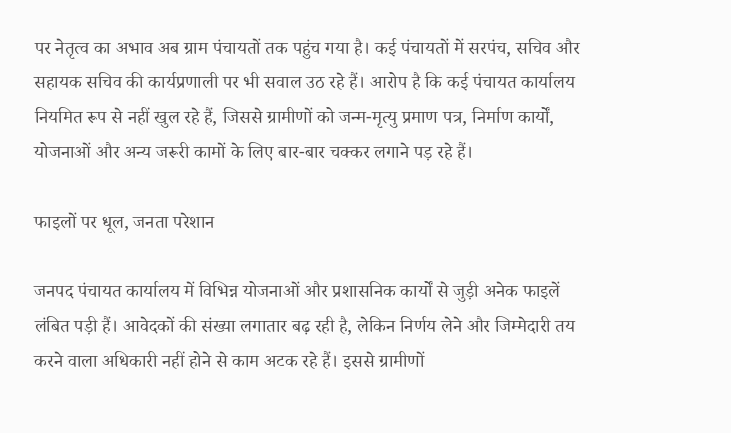पर नेतृत्व का अभाव अब ग्राम पंचायतों तक पहुंच गया है। कई पंचायतों में सरपंच, सचिव और सहायक सचिव की कार्यप्रणाली पर भी सवाल उठ रहे हैं। आरोप है कि कई पंचायत कार्यालय नियमित रूप से नहीं खुल रहे हैं, जिससे ग्रामीणों को जन्म-मृत्यु प्रमाण पत्र, निर्माण कार्यों, योजनाओं और अन्य जरूरी कामों के लिए बार-बार चक्कर लगाने पड़ रहे हैं।

फाइलों पर धूल, जनता परेशान

जनपद पंचायत कार्यालय में विभिन्न योजनाओं और प्रशासनिक कार्यों से जुड़ी अनेक फाइलें लंबित पड़ी हैं। आवेदकों की संख्या लगातार बढ़ रही है, लेकिन निर्णय लेने और जिम्मेदारी तय करने वाला अधिकारी नहीं होने से काम अटक रहे हैं। इससे ग्रामीणों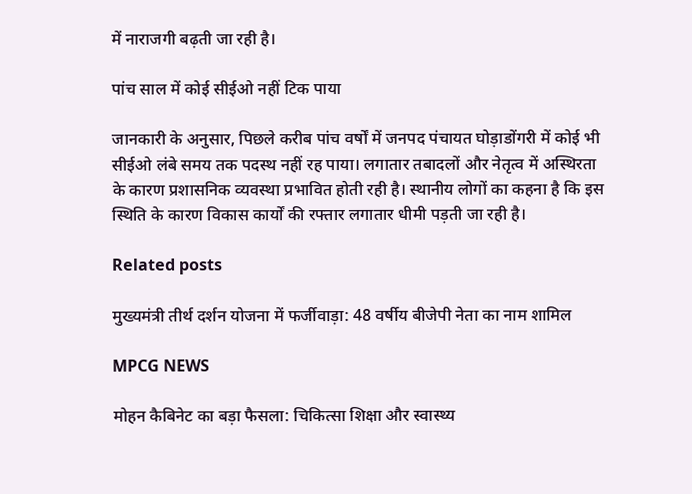में नाराजगी बढ़ती जा रही है।

पांच साल में कोई सीईओ नहीं टिक पाया

जानकारी के अनुसार, पिछले करीब पांच वर्षों में जनपद पंचायत घोड़ाडोंगरी में कोई भी सीईओ लंबे समय तक पदस्थ नहीं रह पाया। लगातार तबादलों और नेतृत्व में अस्थिरता के कारण प्रशासनिक व्यवस्था प्रभावित होती रही है। स्थानीय लोगों का कहना है कि इस स्थिति के कारण विकास कार्यों की रफ्तार लगातार धीमी पड़ती जा रही है।

Related posts

मुख्यमंत्री तीर्थ दर्शन योजना में फर्जीवाड़ा: 48 वर्षीय बीजेपी नेता का नाम शामिल

MPCG NEWS

मोहन कैबिनेट का बड़ा फैसला: चिकित्सा शिक्षा और स्वास्थ्य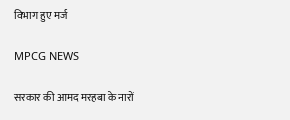विभाग हुए मर्ज

MPCG NEWS

सरकार की आमद मरहबा के नारों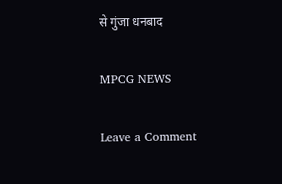से गुंजा धनबाद

MPCG NEWS

Leave a Comment